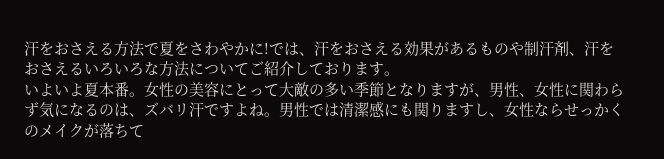汗をおさえる方法で夏をさわやかに!では、汗をおさえる効果があるものや制汗剤、汗をおさえるいろいろな方法についてご紹介しております。
いよいよ夏本番。女性の美容にとって大敵の多い季節となりますが、男性、女性に関わらず気になるのは、ズバリ汗ですよね。男性では清潔感にも関りますし、女性ならせっかくのメイクが落ちて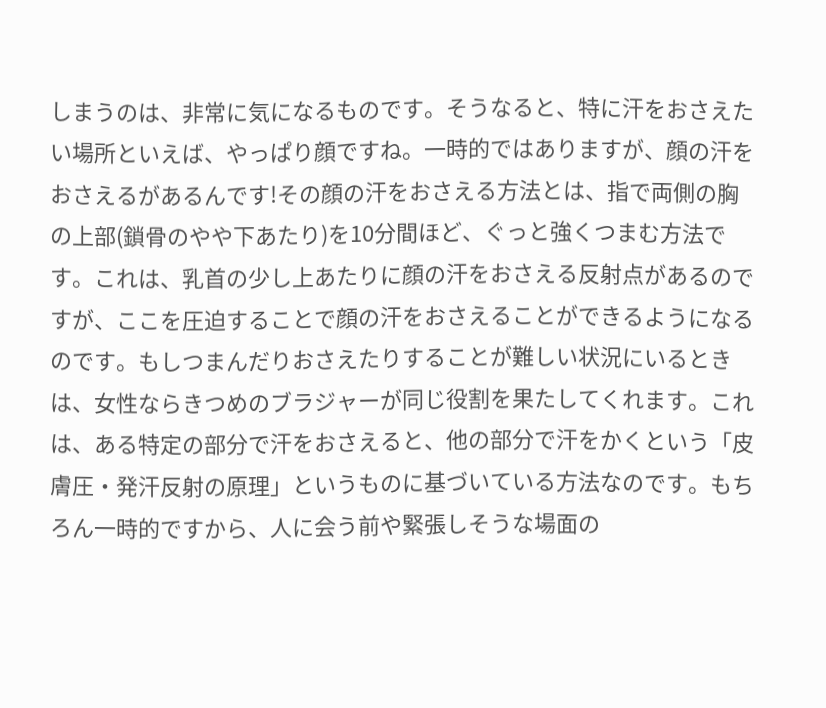しまうのは、非常に気になるものです。そうなると、特に汗をおさえたい場所といえば、やっぱり顔ですね。一時的ではありますが、顔の汗をおさえるがあるんです!その顔の汗をおさえる方法とは、指で両側の胸の上部(鎖骨のやや下あたり)を10分間ほど、ぐっと強くつまむ方法です。これは、乳首の少し上あたりに顔の汗をおさえる反射点があるのですが、ここを圧迫することで顔の汗をおさえることができるようになるのです。もしつまんだりおさえたりすることが難しい状況にいるときは、女性ならきつめのブラジャーが同じ役割を果たしてくれます。これは、ある特定の部分で汗をおさえると、他の部分で汗をかくという「皮膚圧・発汗反射の原理」というものに基づいている方法なのです。もちろん一時的ですから、人に会う前や緊張しそうな場面の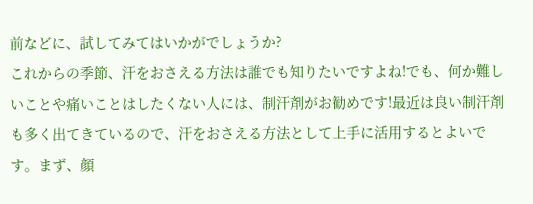前などに、試してみてはいかがでしょうか?
これからの季節、汗をおさえる方法は誰でも知りたいですよね!でも、何か難しいことや痛いことはしたくない人には、制汗剤がお勧めです!最近は良い制汗剤も多く出てきているので、汗をおさえる方法として上手に活用するとよいです。まず、顔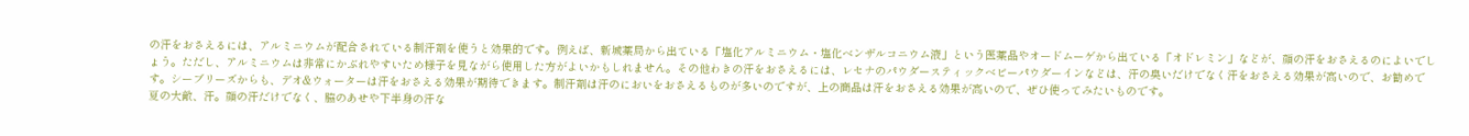の汗をおさえるには、アルミニウムが配合されている制汗剤を使うと効果的です。例えば、新城薬局から出ている「塩化アルミニウム・塩化ベンザルコニウム液」という医薬品やオードムーゲから出ている「オドレミン」などが、顔の汗をおさえるのによいでしょう。ただし、アルミニウムは非常にかぶれやすいため様子を見ながら使用した方がよいかもしれません。その他わきの汗をおさえるには、レセナのパウダースティックベビーパウダーインなどは、汗の臭いだけでなく汗をおさえる効果が高いので、お勧めです。シーブリーズからも、デオ&ウォーターは汗をおさえる効果が期待できます。制汗剤は汗のにおいをおさえるものが多いのですが、上の商品は汗をおさえる効果が高いので、ぜひ使ってみたいものです。
夏の大敵、汗。顔の汗だけでなく、脇のあせや下半身の汗な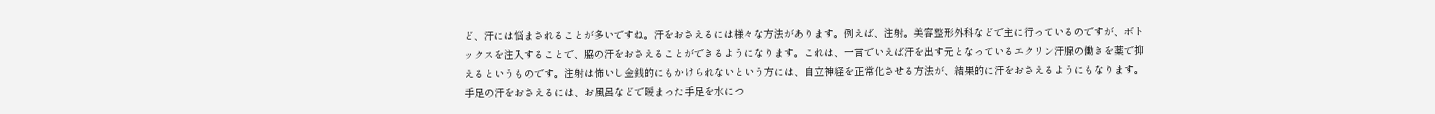ど、汗には悩まされることが多いですね。汗をおさえるには様々な方法があります。例えば、注射。美容整形外科などで主に行っているのですが、ボトックスを注入することで、脇の汗をおさえることができるようになります。これは、一言でいえば汗を出す元となっているエクリン汗腺の働きを薬で抑えるというものです。注射は怖いし金銭的にもかけられないという方には、自立神経を正常化させる方法が、結果的に汗をおさえるようにもなります。手足の汗をおさえるには、お風呂などで暖まった手足を水につ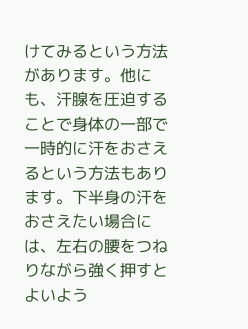けてみるという方法があります。他にも、汗腺を圧迫することで身体の一部で一時的に汗をおさえるという方法もあります。下半身の汗をおさえたい場合には、左右の腰をつねりながら強く押すとよいよう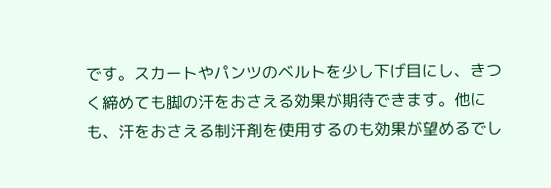です。スカートやパンツのベルトを少し下げ目にし、きつく締めても脚の汗をおさえる効果が期待できます。他にも、汗をおさえる制汗剤を使用するのも効果が望めるでし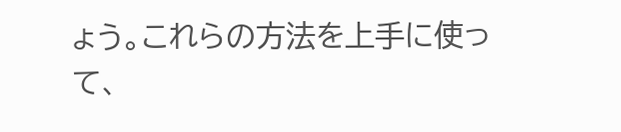ょう。これらの方法を上手に使って、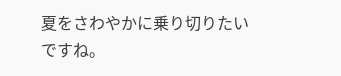夏をさわやかに乗り切りたいですね。